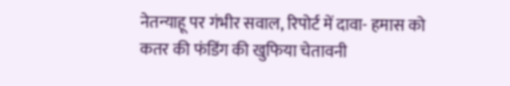नेतन्याहू पर गंभीर सवाल, रिपोर्ट में दावा- हमास को कतर की फंडिंग की खुफिया चेतावनी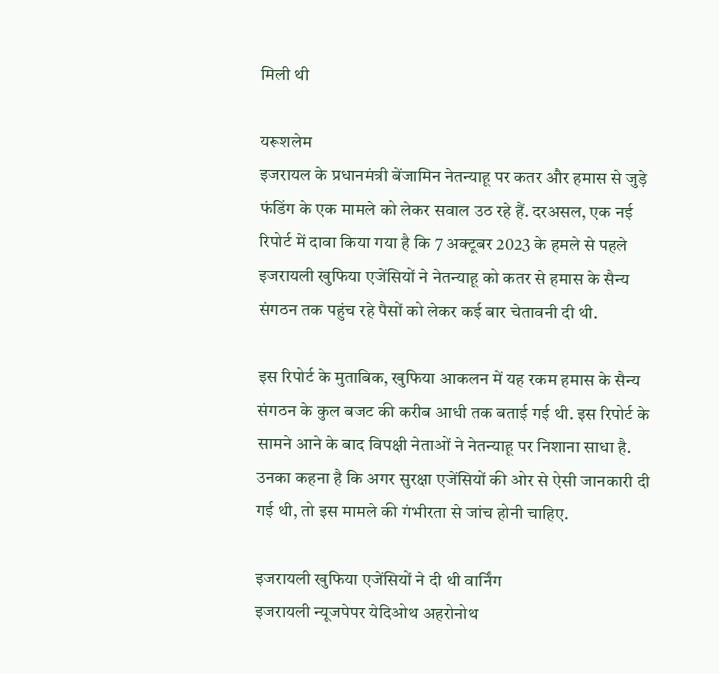मिली थी

यरूशलेम
इजरायल के प्रधानमंत्री बेंजामिन नेतन्याहू पर कतर और हमास से जुड़े फंडिंग के एक मामले को लेकर सवाल उठ रहे हैं. दरअसल, एक नई रिपोर्ट में दावा किया गया है कि 7 अक्टूबर 2023 के हमले से पहले इजरायली खुफिया एजेंसियों ने नेतन्याहू को कतर से हमास के सैन्य संगठन तक पहुंच रहे पैसों को लेकर कई बार चेतावनी दी थी.

इस रिपोर्ट के मुताबिक, खुफिया आकलन में यह रकम हमास के सैन्य संगठन के कुल बजट की करीब आधी तक बताई गई थी. इस रिपोर्ट के सामने आने के बाद विपक्षी नेताओं ने नेतन्याहू पर निशाना साधा है. उनका कहना है कि अगर सुरक्षा एजेंसियों की ओर से ऐसी जानकारी दी गई थी, तो इस मामले की गंभीरता से जांच होनी चाहिए.

इजरायली खुफिया एजेंसियों ने दी थी वार्निंग
इजरायली न्यूजपेपर येदिओथ अहरोनोथ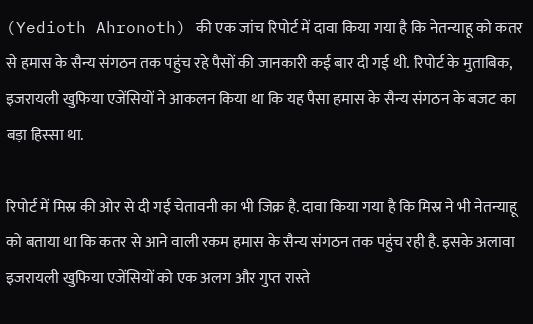(Yedioth Ahronoth) की एक जांच रिपोर्ट में दावा किया गया है कि नेतन्याहू को कतर से हमास के सैन्य संगठन तक पहुंच रहे पैसों की जानकारी कई बार दी गई थी. रिपोर्ट के मुताबिक, इजरायली खुफिया एजेंसियों ने आकलन किया था कि यह पैसा हमास के सैन्य संगठन के बजट का बड़ा हिस्सा था.

रिपोर्ट में मिस्र की ओर से दी गई चेतावनी का भी जिक्र है. दावा किया गया है कि मिस्र ने भी नेतन्याहू को बताया था कि कतर से आने वाली रकम हमास के सैन्य संगठन तक पहुंच रही है. इसके अलावा इजरायली खुफिया एजेंसियों को एक अलग और गुप्त रास्ते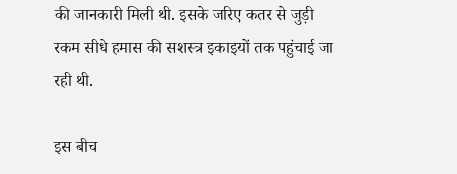की जानकारी मिली थी. इसके जरिए कतर से जुड़ी रकम सीधे हमास की सशस्त्र इकाइयों तक पहुंचाई जा रही थी.

इस बीच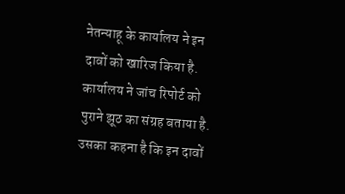नेतन्याहू के कार्यालय ने इन दावों को खारिज किया है. कार्यालय ने जांच रिपोर्ट को पुराने झूठ का संग्रह बताया है. उसका कहना है कि इन दावों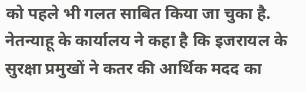को पहले भी गलत साबित किया जा चुका है. नेतन्याहू के कार्यालय ने कहा है कि इजरायल के सुरक्षा प्रमुखों ने कतर की आर्थिक मदद का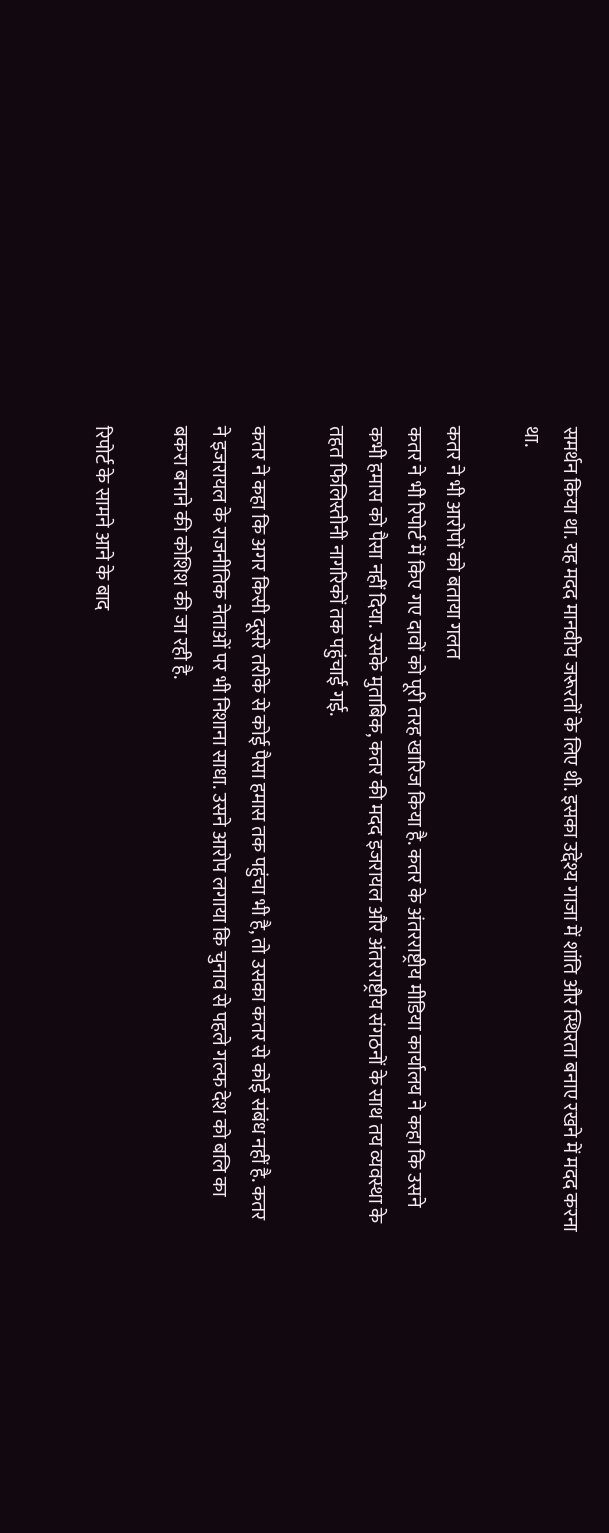समर्थन किया था. यह मदद मानवीय जरूरतों के लिए थी. इसका उद्देश्य गाजा में शांति और स्थिरता बनाए रखने में मदद करना था.

कतर ने भी आरोपों को बताया गलत
कतर ने भी रिपोर्ट में किए गए दावों को पूरी तरह खारिज किया है. कतर के अंतरराष्ट्रीय मीडिया कार्यालय ने कहा कि उसने कभी हमास को पैसा नहीं दिया. उसके मुताबिक, कतर की मदद इजरायल और अंतरराष्ट्रीय संगठनों के साथ तय व्यवस्था के तहत फिलिस्तीनी नागरिकों तक पहुंचाई गई.

कतर ने कहा कि अगर किसी दूसरे तरीके से कोई पैसा हमास तक पहुंचा भी है, तो उसका कतर से कोई संबंध नहीं है. कतर ने इजरायल के राजनीतिक नेताओं पर भी निशाना साधा. उसने आरोप लगाया कि चुनाव से पहले गल्फ देश को बलि का बकरा बनाने की कोशिश की जा रही है.

रिपोर्ट के सामने आने के बाद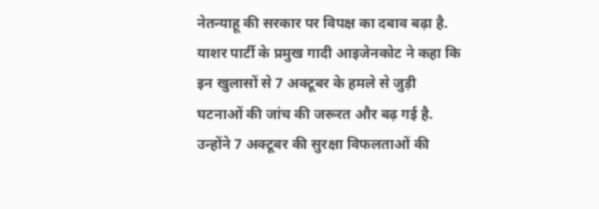नेतन्याहू की सरकार पर विपक्ष का दबाव बढ़ा है. याशर पार्टी के प्रमुख गादी आइजेनकोट ने कहा कि इन खुलासों से 7 अक्टूबर के हमले से जुड़ी घटनाओं की जांच की जरूरत और बढ़ गई है. उन्होंने 7 अक्टूबर की सुरक्षा विफलताओं की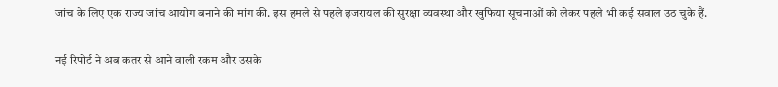जांच के लिए एक राज्य जांच आयोग बनाने की मांग की. इस हमले से पहले इजरायल की सुरक्षा व्यवस्था और खुफिया सूचनाओं को लेकर पहले भी कई सवाल उठ चुके हैं.

नई रिपोर्ट ने अब कतर से आने वाली रकम और उसके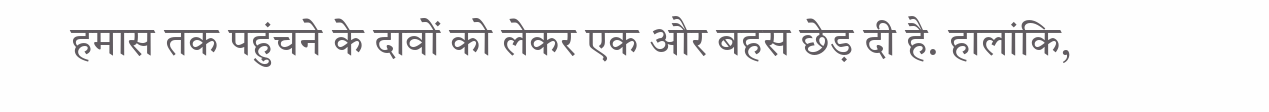हमास तक पहुंचने के दावों को लेकर एक और बहस छेड़ दी है. हालांकि,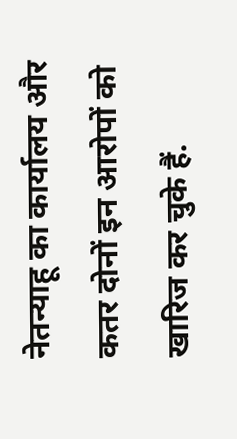नेतन्याहू का कार्यालय और कतर दोनों इन आरोपों को खारिज कर चुके हैं.